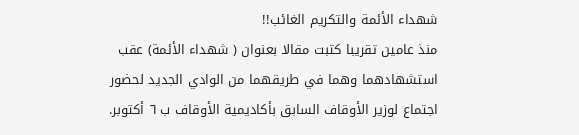شهداء الأئمة والتكريم الغائب!!
منذ عامين تقريبا كتبت مقالا بعنوان ( شهداء الأئمة) عقب استشهادهما وهما في طريقهما من الوادي الجديد لحضور اجتماع لوزير الأوقاف السابق بأكاديمية الأوقاف ب ٦ أكتوبر.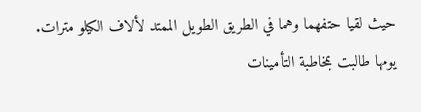حيث لقيا حتفهما وهما في الطريق الطويل الممتد لألاف الكيلو مترات.
يومها طالبت بمخاطبة التأمينات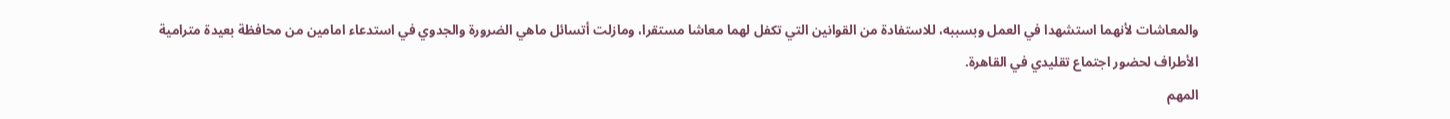والمعاشات لأنهما استشهدا في العمل وبسببه، للاستفادة من القوانين التي تكفل لهما معاشا مستقرا، ومازلت أتسائل ماهي الضرورة والجدوي في استدعاء امامين من محافظة بعيدة مترامية الأطراف لحضور اجتماع تقليدي في القاهرة.
المهم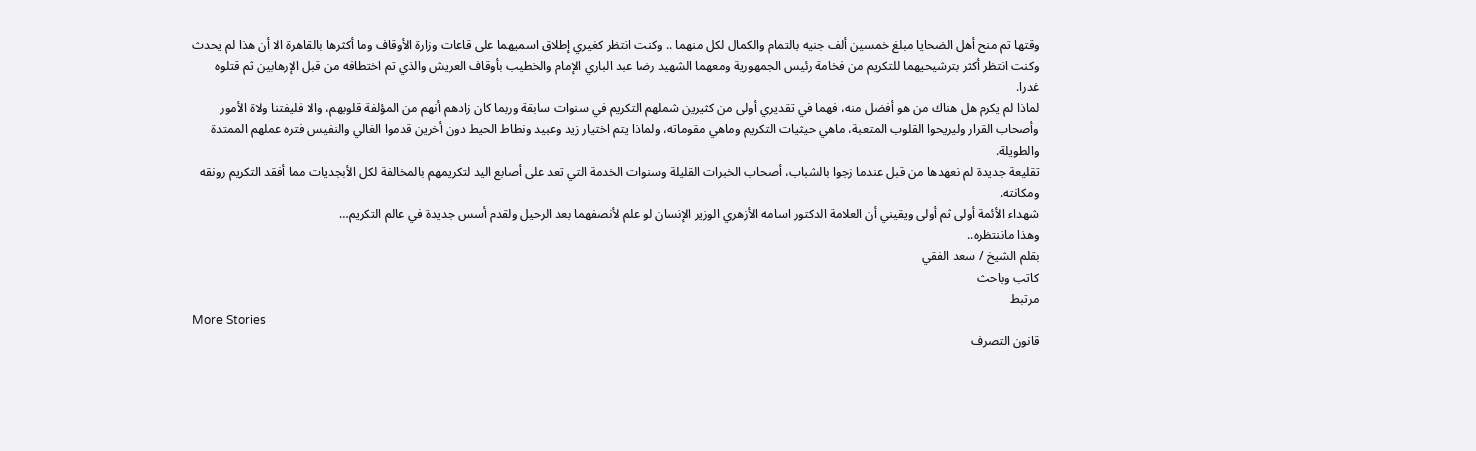وقتها تم منح أهل الضحايا مبلغ خمسين ألف جنيه بالتمام والكمال لكل منهما .. وكنت انتظر كغيري إطلاق اسميهما على قاعات وزارة الأوقاف وما أكثرها بالقاهرة الا أن هذا لم يحدث وكنت انتظر أكثر بترشيحيهما للتكريم من فخامة رئيس الجمهورية ومعهما الشهيد رضا عبد الباري الإمام والخطيب بأوقاف العريش والذي تم اختطافه من قبل الإرهابين ثم قتلوه غدرا.
لماذا لم يكرم هل هناك من هو أفضل منه، فهما في تقديري أولى من كثيرين شملهم التكريم في سنوات سابقة وربما كان زادهم أنهم من المؤلفة قلوبهم، والا فليفتنا ولاة الأمور وأصحاب القرار وليريحوا القلوب المتعبة، ماهي حيثيات التكريم وماهي مقوماته، ولماذا يتم اختيار زيد وعبيد ونطاط الحيط دون أخرين قدموا الغالي والنفيس فتره عملهم الممتدة والطويلة.
تقليعة جديدة لم نعهدها من قبل عندما زجوا بالشباب، أصحاب الخبرات القليلة وسنوات الخدمة التي تعد على أصابع اليد لتكريمهم بالمخالفة لكل الأبجديات مما أفقد التكريم رونقه ومكانته.
شهداء الأئمة أولى ثم أولى ويقيني أن العلامة الدكتور اسامه الأزهري الوزير الإنسان لو علم لأنصفهما بعد الرحيل ولقدم أسس جديدة في عالم التكريم…
وهذا ماننتظره..
بقلم الشيخ / سعد الفقي
كاتب وباحث
مرتبط
More Stories
قانون التصرف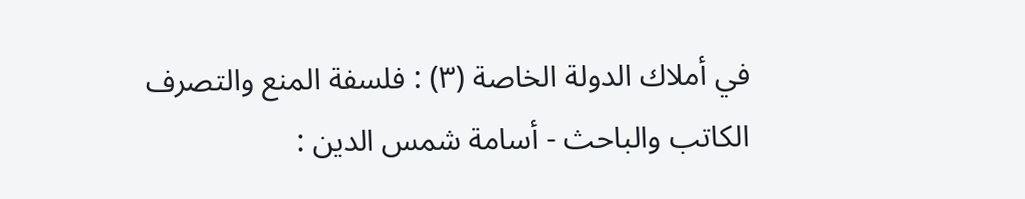في أملاك الدولة الخاصة (٣) : فلسفة المنع والتصرف
الكاتب والباحث - أسامة شمس الدين :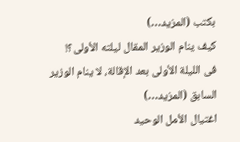بكتب (المزيد…)
كيف ينام الوزير المقال ليلته الأولى؟!
فى الليلة الأولى بعد الإقالة، لا ينام الوزير السابق (المزيد…)
اغتيال الأمل الوحيد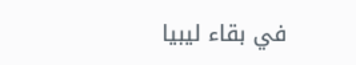في بقاء ليبيا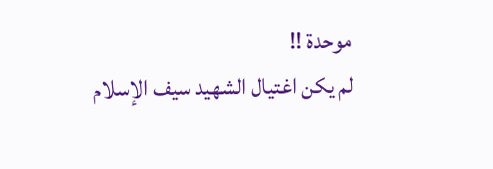موحدة !!
لم يكن اغتيال الشهيد سيف الإسلام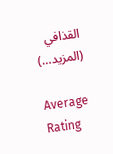القذافي (المزيد…)

Average Rating